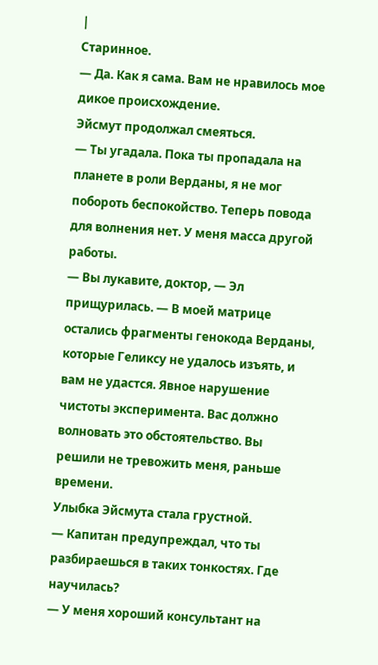|
Старинное.
— Да. Как я сама. Вам не нравилось мое дикое происхождение.
Эйсмут продолжал смеяться.
— Ты угадала. Пока ты пропадала на планете в роли Верданы, я не мог побороть беспокойство. Теперь повода для волнения нет. У меня масса другой работы.
— Вы лукавите, доктор, — Эл прищурилась. — В моей матрице остались фрагменты генокода Верданы, которые Геликсу не удалось изъять, и вам не удастся. Явное нарушение чистоты эксперимента. Вас должно волновать это обстоятельство. Вы решили не тревожить меня, раньше времени.
Улыбка Эйсмута стала грустной.
— Капитан предупреждал, что ты разбираешься в таких тонкостях. Где научилась?
— У меня хороший консультант на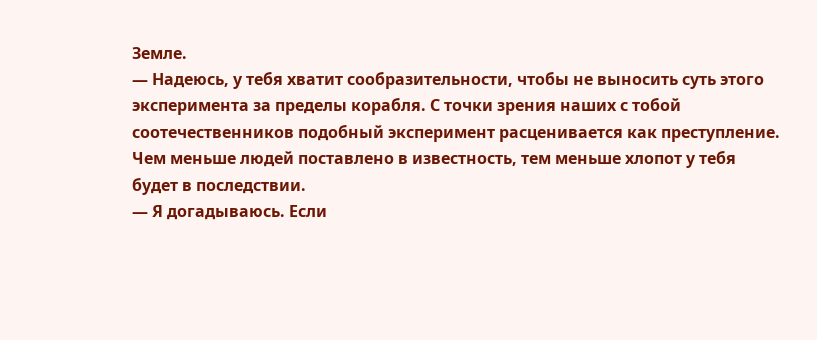Земле.
— Надеюсь, у тебя хватит сообразительности, чтобы не выносить суть этого эксперимента за пределы корабля. С точки зрения наших с тобой соотечественников подобный эксперимент расценивается как преступление. Чем меньше людей поставлено в известность, тем меньше хлопот у тебя будет в последствии.
— Я догадываюсь. Если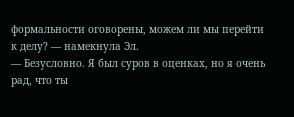формальности оговорены, можем ли мы перейти к делу? — намекнула Эл.
— Безусловно. Я был суров в оценках, но я очень рад, что ты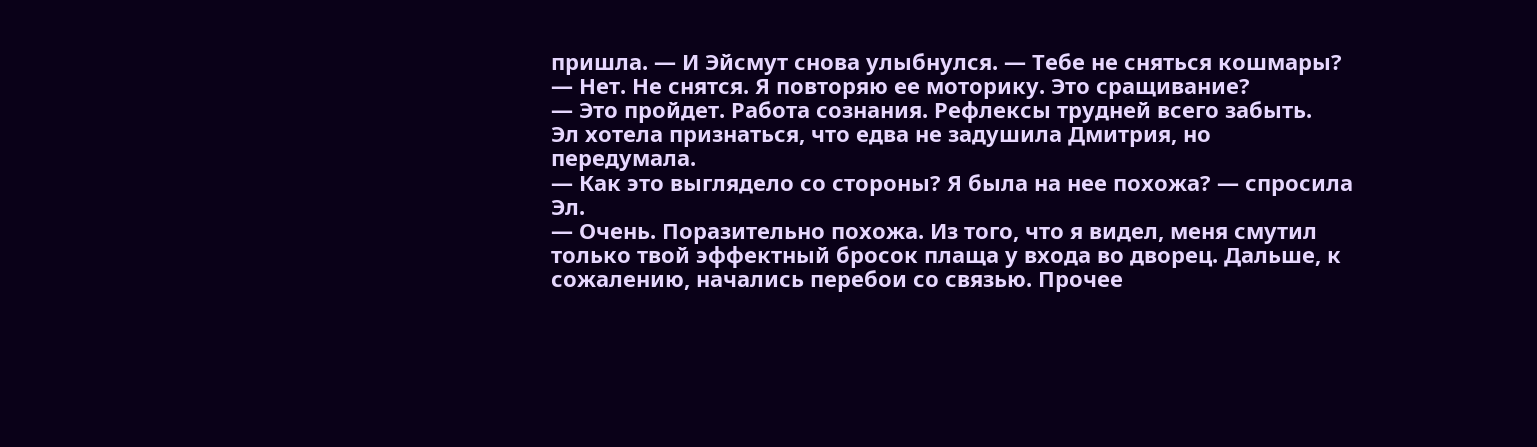пришла. — И Эйсмут снова улыбнулся. — Тебе не сняться кошмары?
— Нет. Не снятся. Я повторяю ее моторику. Это сращивание?
— Это пройдет. Работа сознания. Рефлексы трудней всего забыть.
Эл хотела признаться, что едва не задушила Дмитрия, но передумала.
— Как это выглядело со стороны? Я была на нее похожа? — спросила Эл.
— Очень. Поразительно похожа. Из того, что я видел, меня смутил только твой эффектный бросок плаща у входа во дворец. Дальше, к сожалению, начались перебои со связью. Прочее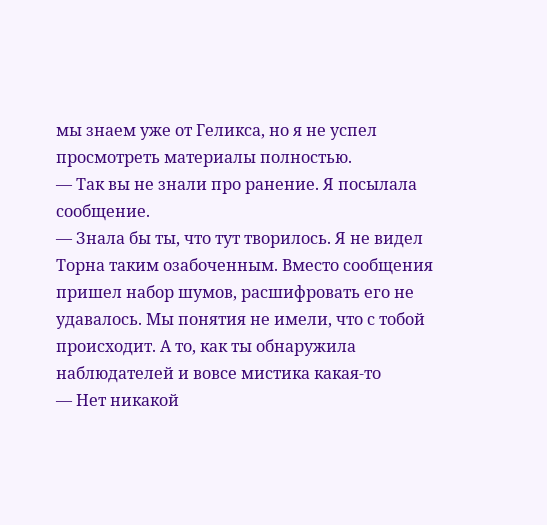мы знаем уже от Геликса, но я не успел просмотреть материалы полностью.
— Так вы не знали про ранение. Я посылала сообщение.
— Знала бы ты, что тут творилось. Я не видел Торна таким озабоченным. Вместо сообщения пришел набор шумов, расшифровать его не удавалось. Мы понятия не имели, что с тобой происходит. А то, как ты обнаружила наблюдателей и вовсе мистика какая-то
— Нет никакой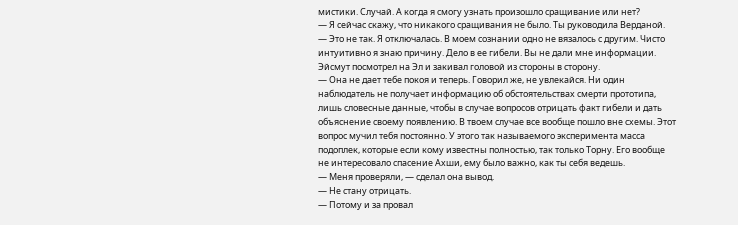мистики. Случай. А когда я смогу узнать произошло сращивание или нет?
— Я сейчас скажу, что никакого сращивания не было. Ты руководила Верданой.
— Это не так. Я отключалась. В моем сознании одно не вязалось с другим. Чисто интуитивно я знаю причину. Дело в ее гибели. Вы не дали мне информации.
Эйсмут посмотрел на Эл и закивал головой из стороны в сторону.
— Она не дает тебе покоя и теперь. Говорил же, не увлекайся. Ни один наблюдатель не получает информацию об обстоятельствах смерти прототипа, лишь словесные данные, чтобы в случае вопросов отрицать факт гибели и дать объяснение своему появлению. В твоем случае все вообще пошло вне схемы. Этот вопрос мучил тебя постоянно. У этого так называемого эксперимента масса подоплек, которые если кому известны полностью, так только Торну. Его вообще не интересовало спасение Ахши, ему было важно, как ты себя ведешь.
— Меня проверяли, — сделал она вывод.
— Не стану отрицать.
— Потому и за провал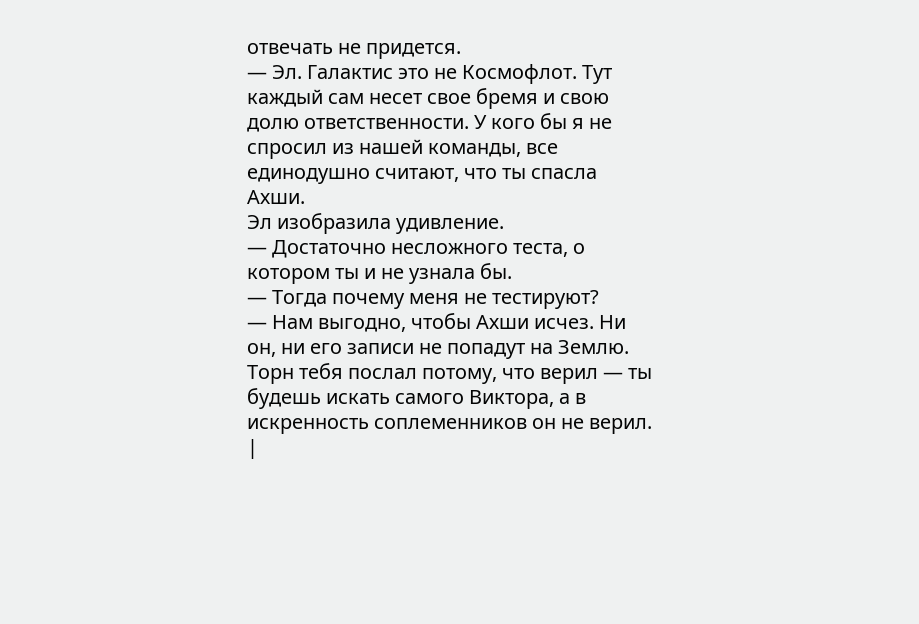отвечать не придется.
— Эл. Галактис это не Космофлот. Тут каждый сам несет свое бремя и свою долю ответственности. У кого бы я не спросил из нашей команды, все единодушно считают, что ты спасла Ахши.
Эл изобразила удивление.
— Достаточно несложного теста, о котором ты и не узнала бы.
— Тогда почему меня не тестируют?
— Нам выгодно, чтобы Ахши исчез. Ни он, ни его записи не попадут на Землю. Торн тебя послал потому, что верил — ты будешь искать самого Виктора, а в искренность соплеменников он не верил. |